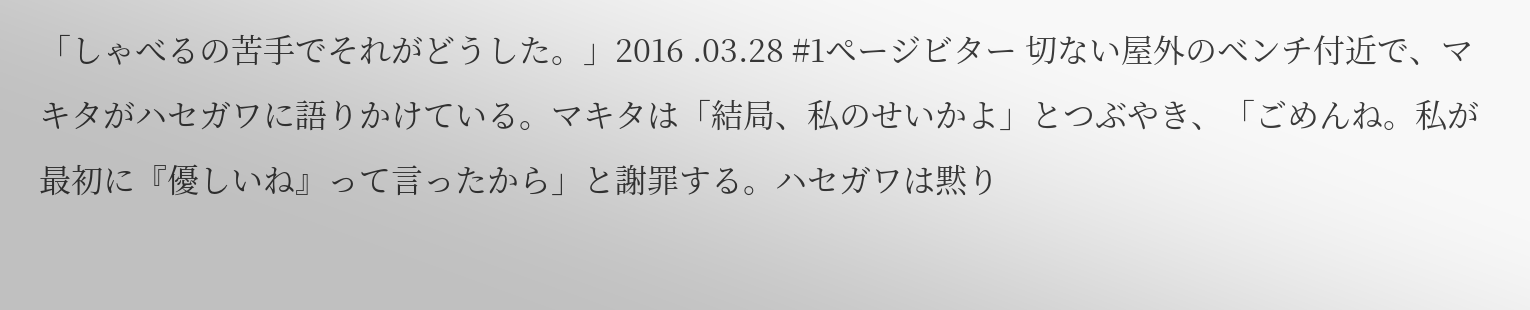「しゃべるの苦手でそれがどうした。」2016 .03.28 #1ページビター 切ない屋外のベンチ付近で、マキタがハセガワに語りかけている。マキタは「結局、私のせいかよ」とつぶやき、「ごめんね。私が最初に『優しいね』って言ったから」と謝罪する。ハセガワは黙り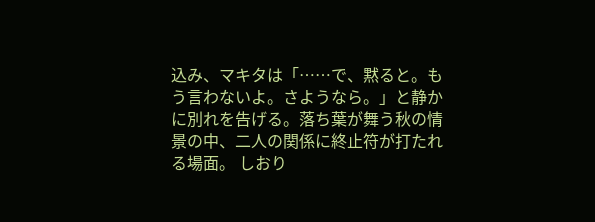込み、マキタは「……で、黙ると。もう言わないよ。さようなら。」と静かに別れを告げる。落ち葉が舞う秋の情景の中、二人の関係に終止符が打たれる場面。 しおり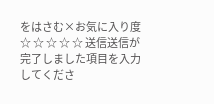をはさむ×お気に入り度☆ ☆ ☆ ☆ ☆ 送信送信が完了しました項目を入力してくださ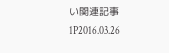い関連記事 1P2016.03.26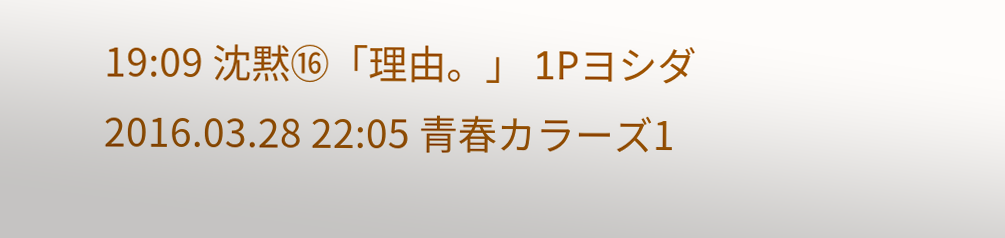19:09 沈黙⑯「理由。」 1Pヨシダ2016.03.28 22:05 青春カラーズ1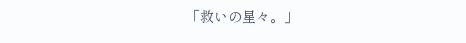「救いの星々。」